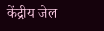केंद्रीय जेल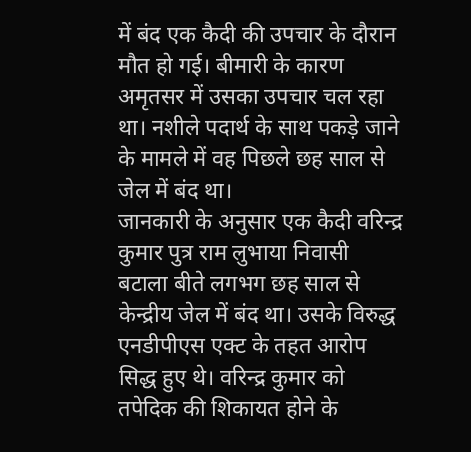में बंद एक कैदी की उपचार के दौरान मौत हो गई। बीमारी के कारण अमृतसर में उसका उपचार चल रहा था। नशीले पदार्थ के साथ पकड़े जाने के मामले में वह पिछले छह साल से जेल में बंद था।
जानकारी के अनुसार एक कैदी वरिन्द्र कुमार पुत्र राम लुभाया निवासी बटाला बीते लगभग छह साल से केन्द्रीय जेल में बंद था। उसके विरुद्ध एनडीपीएस एक्ट के तहत आरोप सिद्ध हुए थे। वरिन्द्र कुमार को तपेदिक की शिकायत होने के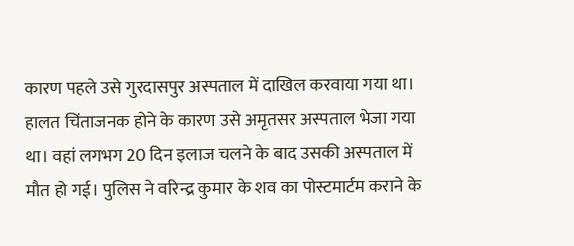कारण पहले उसे गुरदासपुर अस्पताल में दाखिल करवाया गया था।
हालत चिंताजनक होने के कारण उसे अमृतसर अस्पताल भेजा गया था। वहां लगभग 20 दिन इलाज चलने के बाद उसकी अस्पताल में मौत हो गई। पुलिस ने वरिन्द्र कुमार के शव का पोस्टमार्टम कराने के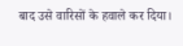बाद उसे वारिसों के हवाले कर दिया।